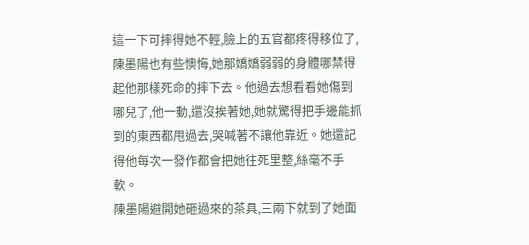這一下可摔得她不輕,臉上的五官都疼得移位了,陳墨陽也有些懊悔,她那嬌嬌弱弱的身體哪禁得起他那樣死命的摔下去。他過去想看看她傷到哪兒了,他一動,還沒挨著她,她就驚得把手邊能抓到的東西都甩過去,哭喊著不讓他靠近。她還記得他每次一發作都會把她往死里整,絲毫不手軟。
陳墨陽避開她砸過來的茶具,三兩下就到了她面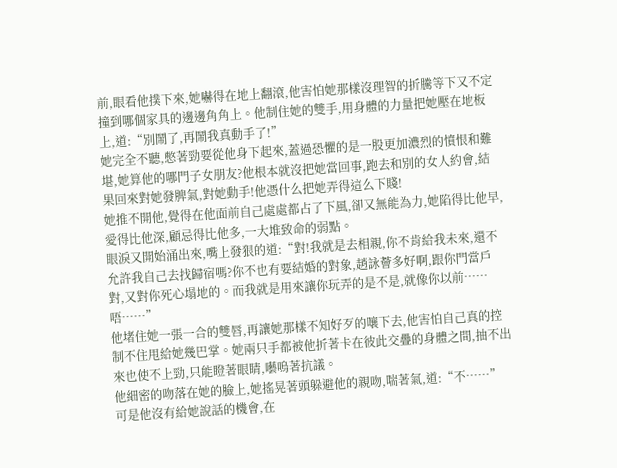前,眼看他撲下來,她嚇得在地上翻滾,他害怕她那樣沒理智的折騰等下又不定撞到哪個家具的邊邊角角上。他制住她的雙手,用身體的力量把她壓在地板上,道:“別鬧了,再鬧我真動手了!”
她完全不聽,憋著勁要從他身下起來,蓋過恐懼的是一股更加濃烈的憤恨和難堪,她算他的哪門子女朋友?他根本就沒把她當回事,跑去和別的女人約會,結果回來對她發脾氣,對她動手!他憑什么把她弄得這么下賤!
她推不開他,覺得在他面前自己處處都占了下風,卻又無能為力,她陷得比他早,愛得比他深,顧忌得比他多,一大堆致命的弱點。
眼淚又開始涌出來,嘴上發狠的道:“對!我就是去相親,你不肯給我未來,還不允許我自己去找歸宿嗎?你不也有要結婚的對象,趙詠薈多好啊,跟你門當戶對,又對你死心塌地的。而我就是用來讓你玩弄的是不是,就像你以前……唔……”
他堵住她一張一合的雙唇,再讓她那樣不知好歹的嚷下去,他害怕自己真的控制不住甩給她幾巴掌。她兩只手都被他折著卡在彼此交疊的身體之間,抽不出來也使不上勁,只能瞪著眼睛,囈嗚著抗議。
他細密的吻落在她的臉上,她搖晃著頭躲避他的親吻,喘著氣,道:“不……”
可是他沒有給她說話的機會,在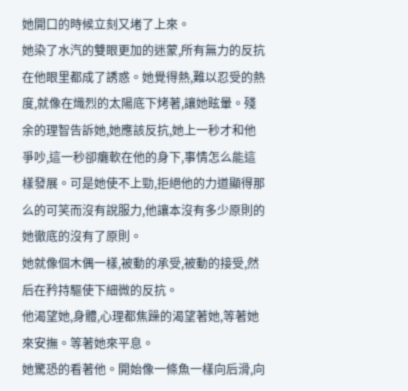她開口的時候立刻又堵了上來。
她染了水汽的雙眼更加的迷蒙,所有無力的反抗在他眼里都成了誘惑。她覺得熱,難以忍受的熱度,就像在熾烈的太陽底下烤著,讓她眩暈。殘余的理智告訴她,她應該反抗,她上一秒才和他爭吵,這一秒卻癱軟在他的身下,事情怎么能這樣發展。可是她使不上勁,拒絕他的力道顯得那么的可笑而沒有說服力,他讓本沒有多少原則的她徹底的沒有了原則。
她就像個木偶一樣,被動的承受,被動的接受,然后在矜持驅使下細微的反抗。
他渴望她,身體,心理都焦躁的渴望著她,等著她來安撫。等著她來平息。
她驚恐的看著他。開始像一條魚一樣向后滑,向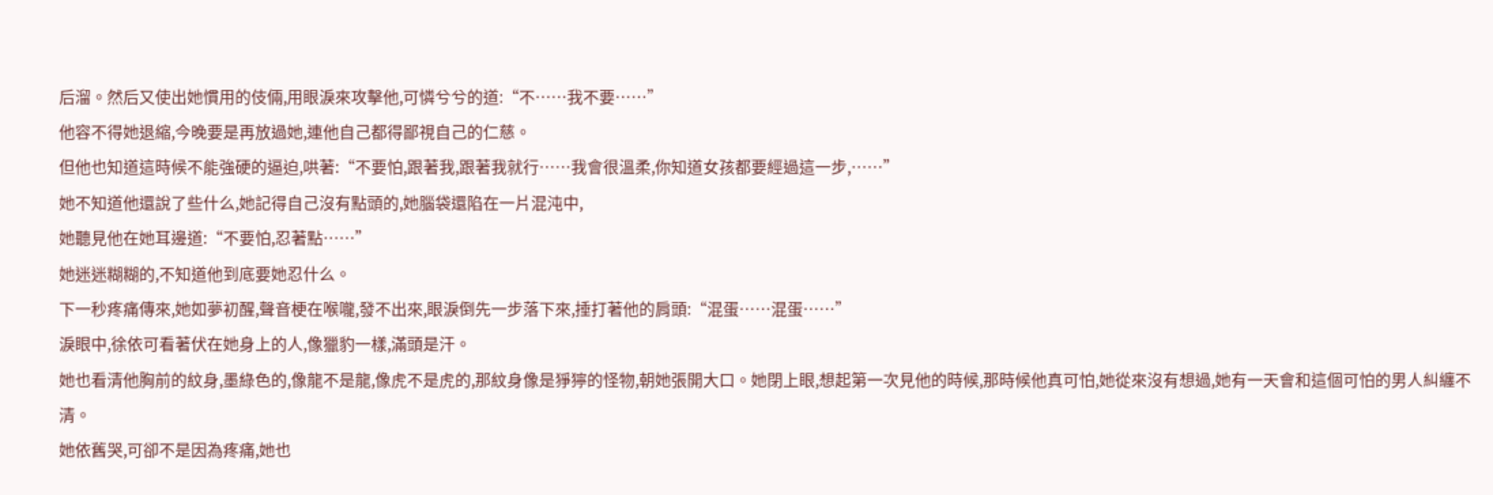后溜。然后又使出她慣用的伎倆,用眼淚來攻擊他,可憐兮兮的道:“不……我不要……”
他容不得她退縮,今晚要是再放過她,連他自己都得鄙視自己的仁慈。
但他也知道這時候不能強硬的逼迫,哄著:“不要怕,跟著我,跟著我就行……我會很溫柔,你知道女孩都要經過這一步,……”
她不知道他還說了些什么,她記得自己沒有點頭的,她腦袋還陷在一片混沌中,
她聽見他在她耳邊道:“不要怕,忍著點……”
她迷迷糊糊的,不知道他到底要她忍什么。
下一秒疼痛傳來,她如夢初醒,聲音梗在喉嚨,發不出來,眼淚倒先一步落下來,捶打著他的肩頭:“混蛋……混蛋……”
淚眼中,徐依可看著伏在她身上的人,像獵豹一樣,滿頭是汗。
她也看清他胸前的紋身,墨綠色的,像龍不是龍,像虎不是虎的,那紋身像是猙獰的怪物,朝她張開大口。她閉上眼,想起第一次見他的時候,那時候他真可怕,她從來沒有想過,她有一天會和這個可怕的男人糾纏不清。
她依舊哭,可卻不是因為疼痛,她也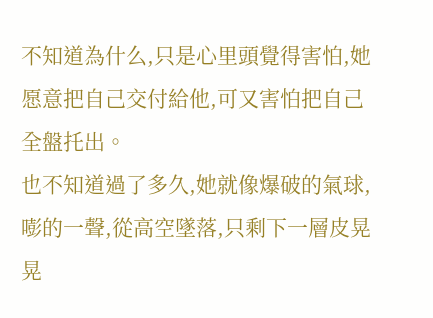不知道為什么,只是心里頭覺得害怕,她愿意把自己交付給他,可又害怕把自己全盤托出。
也不知道過了多久,她就像爆破的氣球,嘭的一聲,從高空墜落,只剩下一層皮晃晃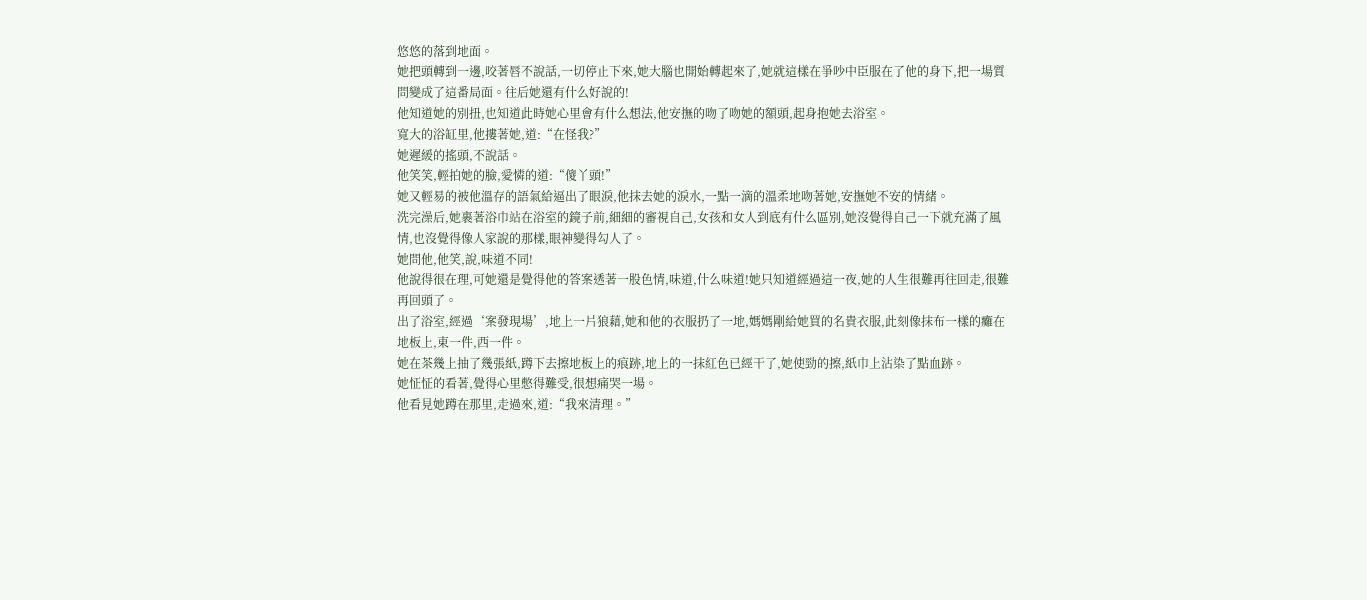悠悠的落到地面。
她把頭轉到一邊,咬著唇不說話,一切停止下來,她大腦也開始轉起來了,她就這樣在爭吵中臣服在了他的身下,把一場質問變成了這番局面。往后她還有什么好說的!
他知道她的別扭,也知道此時她心里會有什么想法,他安撫的吻了吻她的額頭,起身抱她去浴室。
寬大的浴缸里,他摟著她,道:“在怪我?”
她遲緩的搖頭,不說話。
他笑笑,輕拍她的臉,愛憐的道:“傻丫頭!”
她又輕易的被他溫存的語氣給逼出了眼淚,他抹去她的淚水,一點一滴的溫柔地吻著她,安撫她不安的情緒。
洗完澡后,她裹著浴巾站在浴室的鏡子前,細細的審視自己,女孩和女人到底有什么區別,她沒覺得自己一下就充滿了風情,也沒覺得像人家說的那樣,眼神變得勾人了。
她問他,他笑,說,味道不同!
他說得很在理,可她還是覺得他的答案透著一股色情,味道,什么味道!她只知道經過這一夜,她的人生很難再往回走,很難再回頭了。
出了浴室,經過‘案發現場’,地上一片狼藉,她和他的衣服扔了一地,媽媽剛給她買的名貴衣服,此刻像抹布一樣的癱在地板上,東一件,西一件。
她在茶幾上抽了幾張紙,蹲下去擦地板上的痕跡,地上的一抹紅色已經干了,她使勁的擦,紙巾上沾染了點血跡。
她怔怔的看著,覺得心里憋得難受,很想痛哭一場。
他看見她蹲在那里,走過來,道:“我來清理。”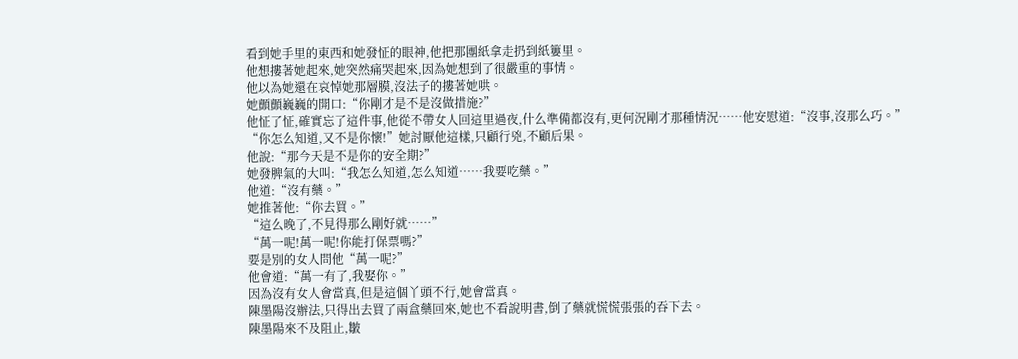看到她手里的東西和她發怔的眼神,他把那團紙拿走扔到紙簍里。
他想摟著她起來,她突然痛哭起來,因為她想到了很嚴重的事情。
他以為她還在哀悼她那層膜,沒法子的摟著她哄。
她顫顫巍巍的開口:“你剛才是不是沒做措施?”
他怔了怔,確實忘了這件事,他從不帶女人回這里過夜,什么準備都沒有,更何況剛才那種情況……他安慰道:“沒事,沒那么巧。”
“你怎么知道,又不是你懷!”她討厭他這樣,只顧行兇,不顧后果。
他說:“那今天是不是你的安全期?”
她發脾氣的大叫:“我怎么知道,怎么知道……我要吃藥。”
他道:“沒有藥。”
她推著他:“你去買。”
“這么晚了,不見得那么剛好就……”
“萬一呢!萬一呢!你能打保票嗎?”
要是別的女人問他“萬一呢?”
他會道:“萬一有了,我娶你。”
因為沒有女人會當真,但是這個丫頭不行,她會當真。
陳墨陽沒辦法,只得出去買了兩盒藥回來,她也不看說明書,倒了藥就慌慌張張的吞下去。
陳墨陽來不及阻止,皺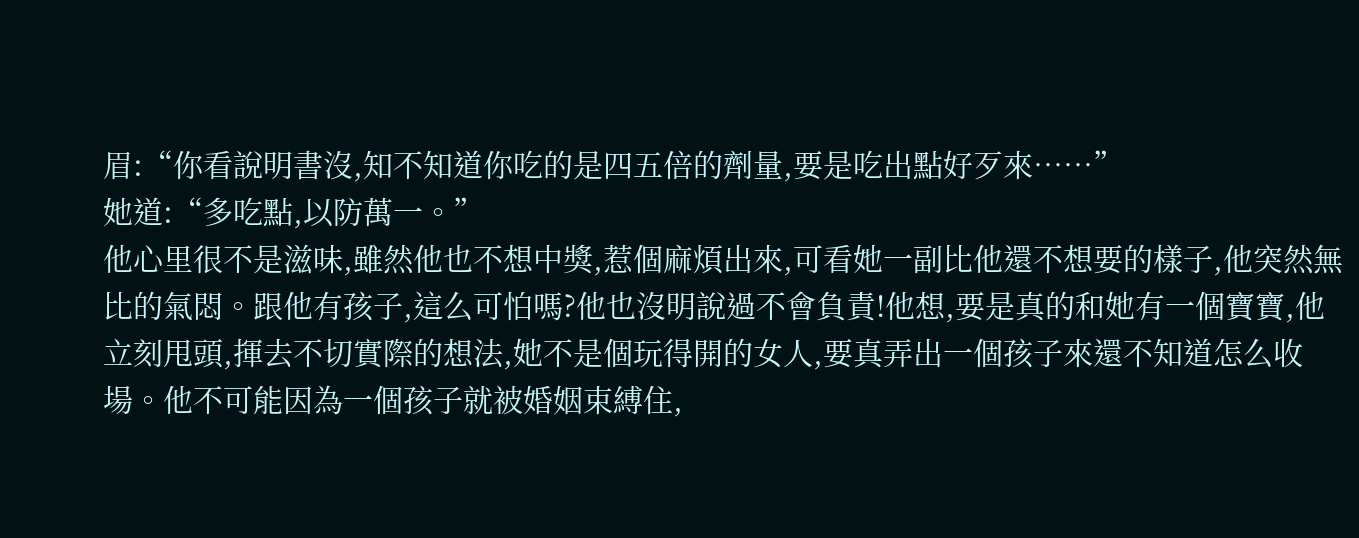眉:“你看說明書沒,知不知道你吃的是四五倍的劑量,要是吃出點好歹來……”
她道:“多吃點,以防萬一。”
他心里很不是滋味,雖然他也不想中獎,惹個麻煩出來,可看她一副比他還不想要的樣子,他突然無比的氣悶。跟他有孩子,這么可怕嗎?他也沒明說過不會負責!他想,要是真的和她有一個寶寶,他立刻甩頭,揮去不切實際的想法,她不是個玩得開的女人,要真弄出一個孩子來還不知道怎么收場。他不可能因為一個孩子就被婚姻束縛住,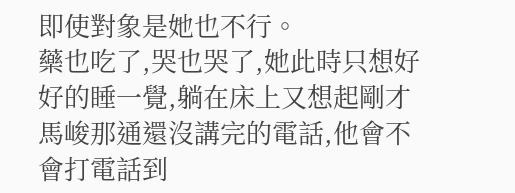即使對象是她也不行。
藥也吃了,哭也哭了,她此時只想好好的睡一覺,躺在床上又想起剛才馬峻那通還沒講完的電話,他會不會打電話到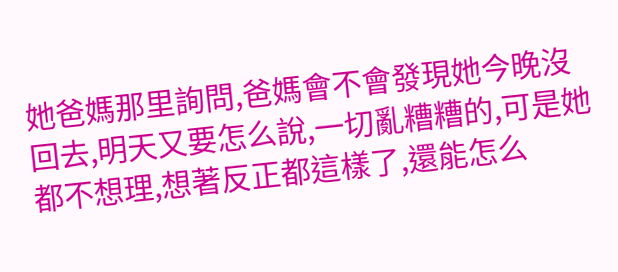她爸媽那里詢問,爸媽會不會發現她今晚沒回去,明天又要怎么說,一切亂糟糟的,可是她都不想理,想著反正都這樣了,還能怎么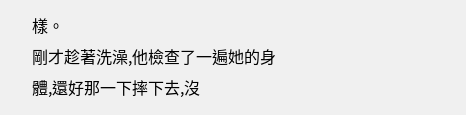樣。
剛才趁著洗澡,他檢查了一遍她的身體,還好那一下摔下去,沒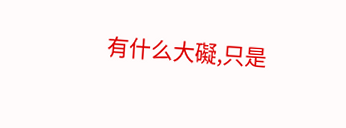有什么大礙,只是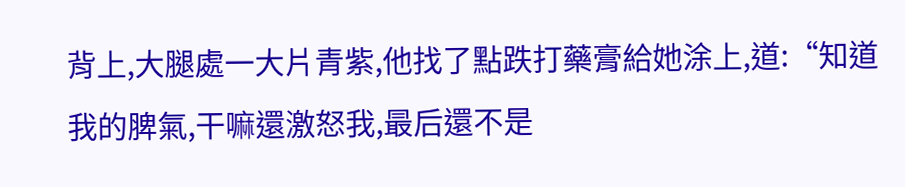背上,大腿處一大片青紫,他找了點跌打藥膏給她涂上,道:“知道我的脾氣,干嘛還激怒我,最后還不是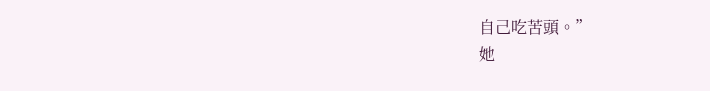自己吃苦頭。”
她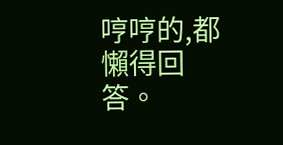哼哼的,都懶得回答。